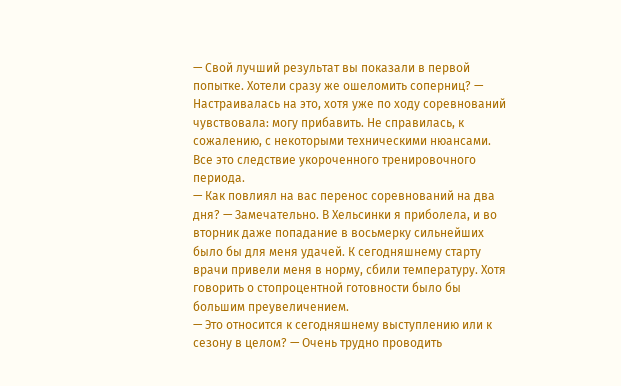— Свой лучший результат вы показали в первой попытке. Хотели сразу же ошеломить соперниц? — Настраивалась на это, хотя уже по ходу соревнований чувствовала: могу прибавить. Не справилась, к сожалению, с некоторыми техническими нюансами. Все это следствие укороченного тренировочного периода.
— Как повлиял на вас перенос соревнований на два дня? — Замечательно. В Хельсинки я приболела, и во вторник даже попадание в восьмерку сильнейших было бы для меня удачей. К сегодняшнему старту врачи привели меня в норму, сбили температуру. Хотя говорить о стопроцентной готовности было бы большим преувеличением.
— Это относится к сегодняшнему выступлению или к сезону в целом? — Очень трудно проводить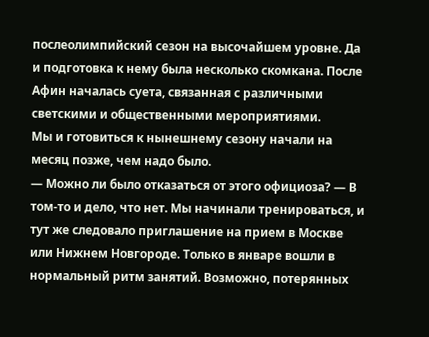послеолимпийский сезон на высочайшем уровне. Да и подготовка к нему была несколько скомкана. После Афин началась суета, связанная с различными светскими и общественными мероприятиями.
Мы и готовиться к нынешнему сезону начали на месяц позже, чем надо было.
— Можно ли было отказаться от этого официоза? — В том-то и дело, что нет. Мы начинали тренироваться, и тут же следовало приглашение на прием в Москве или Нижнем Новгороде. Только в январе вошли в нормальный ритм занятий. Возможно, потерянных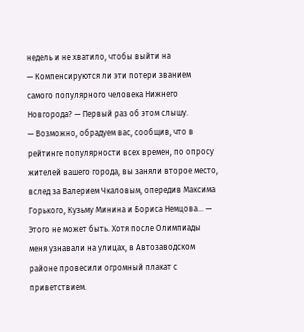недель и не хватило, чтобы выйти на
— Компенсируются ли эти потери званием самого популярного человека Нижнего Новгорода? — Первый раз об этом слышу.
— Возможно, обрадуем вас, сообщив, что в рейтинге популярности всех времен, по опросу жителей вашего города, вы заняли второе место, вслед за Валерием Чкаловым, опередив Максима Горького, Кузьму Минина и Бориса Немцова… — Этого не может быть. Хотя после Олимпиады меня узнавали на улицах, в Автозаводском районе провесили огромный плакат с приветствием.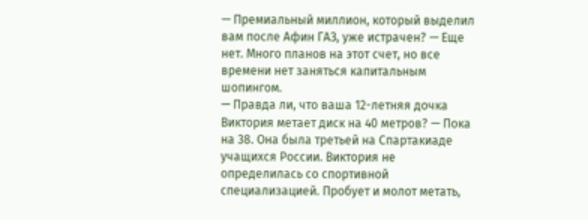— Премиальный миллион, который выделил вам после Афин ГАЗ, уже истрачен? — Еще нет. Много планов на этот счет, но все времени нет заняться капитальным шопингом.
— Правда ли, что ваша 12-летняя дочка Виктория метает диск на 40 метров? — Пока на 38. Она была третьей на Спартакиаде учащихся России. Виктория не определилась со спортивной специализацией. Пробует и молот метать,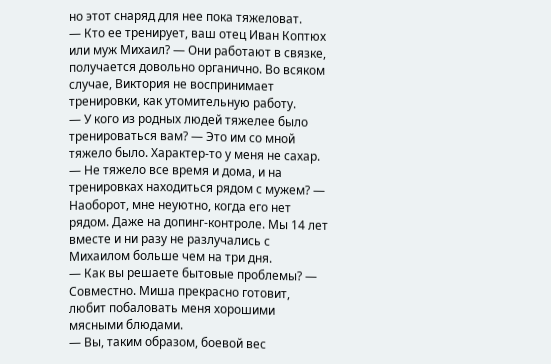но этот снаряд для нее пока тяжеловат.
— Кто ее тренирует, ваш отец Иван Коптюх или муж Михаил? — Они работают в связке, получается довольно органично. Во всяком случае, Виктория не воспринимает тренировки, как утомительную работу.
— У кого из родных людей тяжелее было тренироваться вам? — Это им со мной тяжело было. Характер-то у меня не сахар.
— Не тяжело все время и дома, и на тренировках находиться рядом с мужем? — Наоборот, мне неуютно, когда его нет рядом. Даже на допинг-контроле. Мы 14 лет вместе и ни разу не разлучались с Михаилом больше чем на три дня.
— Как вы решаете бытовые проблемы? — Совместно. Миша прекрасно готовит, любит побаловать меня хорошими мясными блюдами.
— Вы, таким образом, боевой вес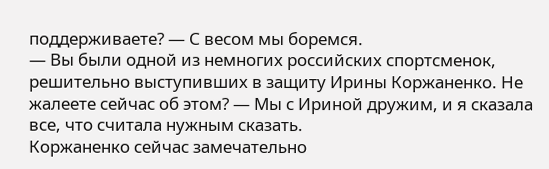поддерживаете? — С весом мы боремся.
— Вы были одной из немногих российских спортсменок, решительно выступивших в защиту Ирины Коржаненко. Не жалеете сейчас об этом? — Мы с Ириной дружим, и я сказала все, что считала нужным сказать.
Коржаненко сейчас замечательно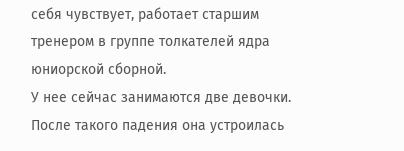себя чувствует, работает старшим тренером в группе толкателей ядра юниорской сборной.
У нее сейчас занимаются две девочки. После такого падения она устроилась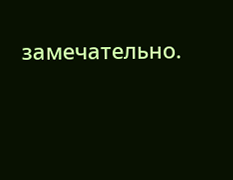замечательно.